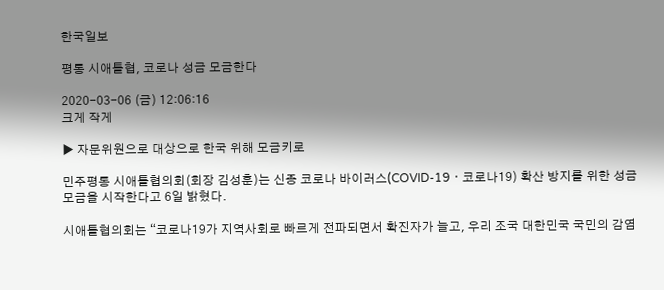한국일보

평통 시애틀협, 코로나 성금 모금한다

2020-03-06 (금) 12:06:16
크게 작게

▶ 자문위원으로 대상으로 한국 위해 모금키로

민주평통 시애틀협의회(회장 김성훈)는 신종 코로나 바이러스(COVID-19ㆍ코로나19) 확산 방지를 위한 성금 모금을 시작한다고 6일 밝혔다.

시애틀협의회는 “코로나19가 지역사회로 빠르게 전파되면서 확진자가 늘고, 우리 조국 대한민국 국민의 감염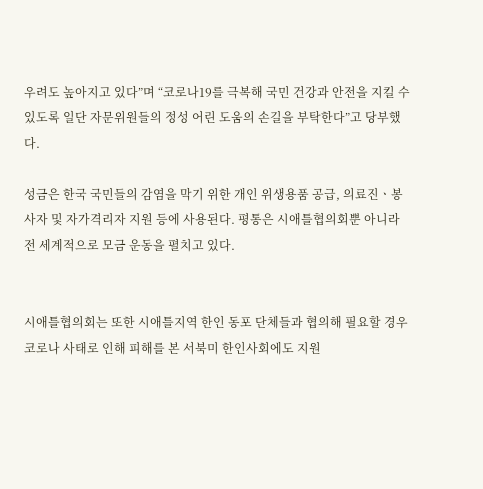우려도 높아지고 있다”며 “코로나19를 극복해 국민 건강과 안전을 지킬 수 있도록 일단 자문위원들의 정성 어린 도움의 손길을 부탁한다”고 당부했다.

성금은 한국 국민들의 감염을 막기 위한 개인 위생용품 공급, 의료진ㆍ봉사자 및 자가격리자 지원 등에 사용된다. 평통은 시애틀협의회뿐 아니라 전 세계적으로 모금 운동을 펼치고 있다.


시애틀협의회는 또한 시애틀지역 한인 동포 단체들과 협의해 필요할 경우 코로나 사태로 인해 피해를 본 서북미 한인사회에도 지원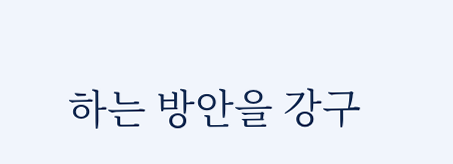하는 방안을 강구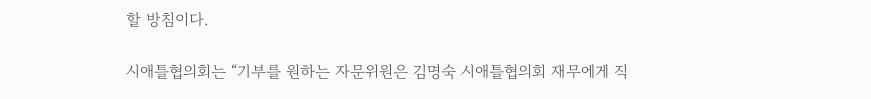할 방침이다.

시애틀협의회는 “기부를 원하는 자문위원은 김명숙 시애틀협의회 재무에게 직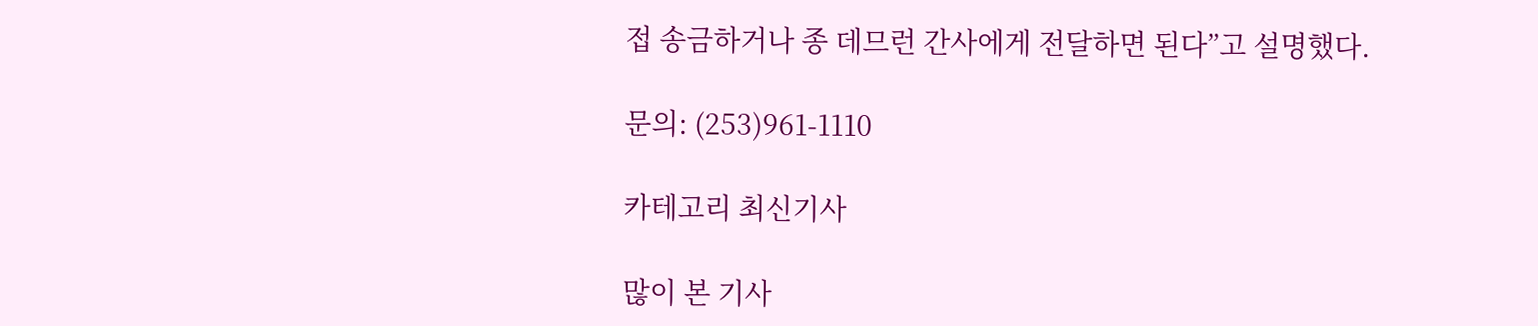접 송금하거나 종 데므런 간사에게 전달하면 된다”고 설명했다.

문의: (253)961-1110

카테고리 최신기사

많이 본 기사